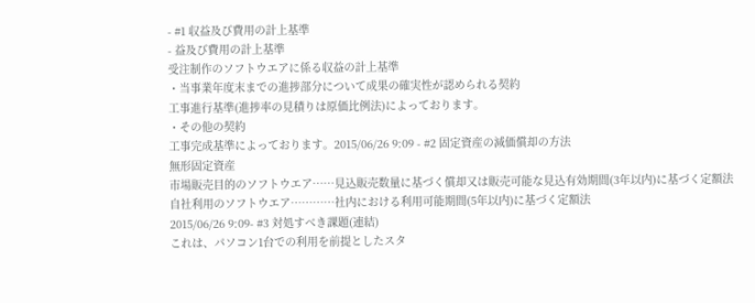- #1 収益及び費用の計上基準
- 益及び費用の計上基準
受注制作のソフトウエアに係る収益の計上基準
・当事業年度末までの進捗部分について成果の確実性が認められる契約
工事進行基準(進捗率の見積りは原価比例法)によっております。
・その他の契約
工事完成基準によっております。2015/06/26 9:09 - #2 固定資産の減価償却の方法
無形固定資産
市場販売目的のソフトウエア……見込販売数量に基づく償却又は販売可能な見込有効期間(3年以内)に基づく定額法
自社利用のソフトウエア…………社内における利用可能期間(5年以内)に基づく定額法
2015/06/26 9:09- #3 対処すべき課題(連結)
これは、パソコン1台での利用を前提としたスタ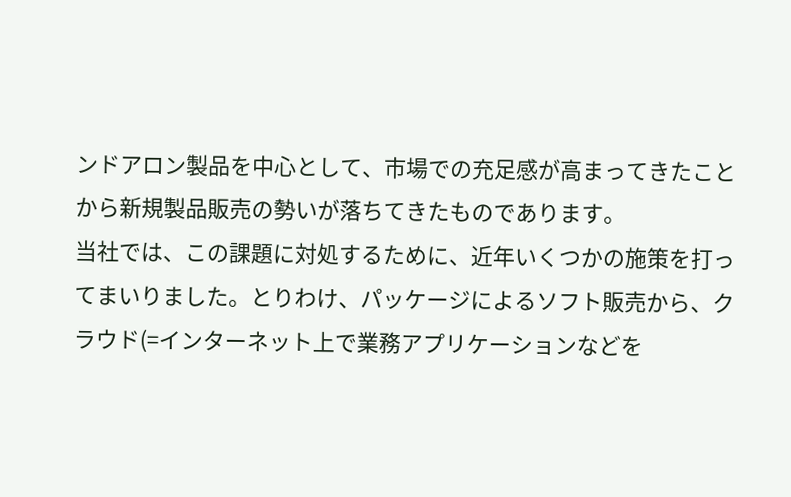ンドアロン製品を中心として、市場での充足感が高まってきたことから新規製品販売の勢いが落ちてきたものであります。
当社では、この課題に対処するために、近年いくつかの施策を打ってまいりました。とりわけ、パッケージによるソフト販売から、クラウド(=インターネット上で業務アプリケーションなどを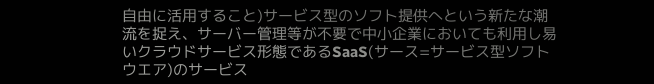自由に活用すること)サービス型のソフト提供へという新たな潮流を捉え、サーバー管理等が不要で中小企業においても利用し易いクラウドサービス形態であるSaaS(サース=サービス型ソフトウエア)のサービス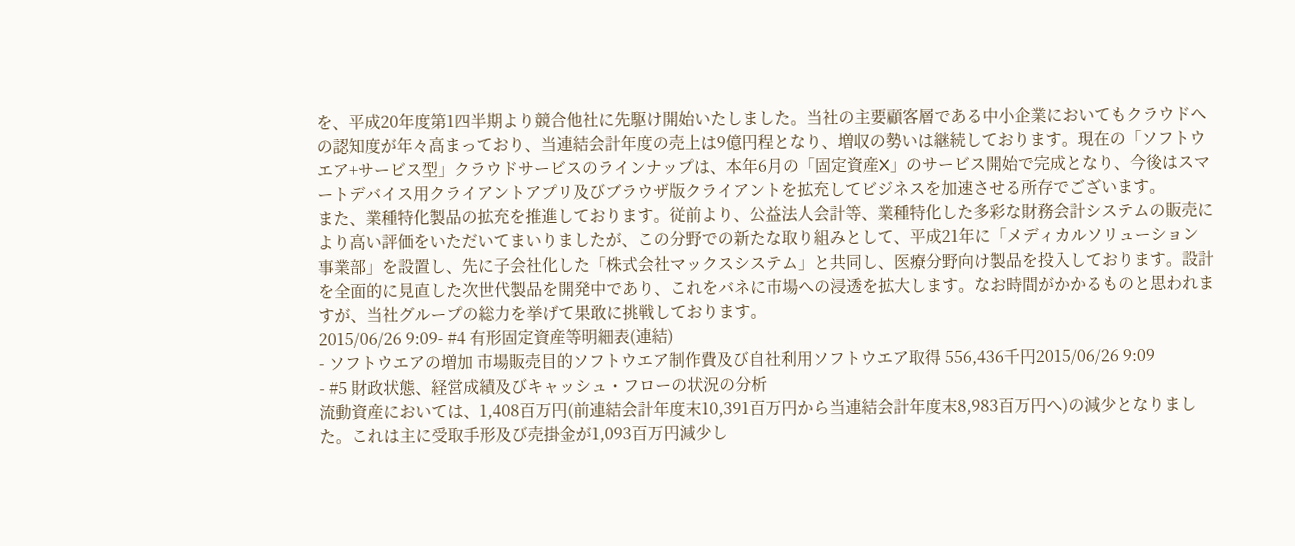を、平成20年度第1四半期より競合他社に先駆け開始いたしました。当社の主要顧客層である中小企業においてもクラウドへの認知度が年々高まっており、当連結会計年度の売上は9億円程となり、増収の勢いは継続しております。現在の「ソフトウエア+サービス型」クラウドサービスのラインナップは、本年6月の「固定資産X」のサービス開始で完成となり、今後はスマートデバイス用クライアントアプリ及びブラウザ版クライアントを拡充してビジネスを加速させる所存でございます。
また、業種特化製品の拡充を推進しております。従前より、公益法人会計等、業種特化した多彩な財務会計システムの販売により高い評価をいただいてまいりましたが、この分野での新たな取り組みとして、平成21年に「メディカルソリューション事業部」を設置し、先に子会社化した「株式会社マックスシステム」と共同し、医療分野向け製品を投入しております。設計を全面的に見直した次世代製品を開発中であり、これをバネに市場への浸透を拡大します。なお時間がかかるものと思われますが、当社グループの総力を挙げて果敢に挑戦しております。
2015/06/26 9:09- #4 有形固定資産等明細表(連結)
- ソフトウエアの増加 市場販売目的ソフトウエア制作費及び自社利用ソフトウエア取得 556,436千円2015/06/26 9:09
- #5 財政状態、経営成績及びキャッシュ・フローの状況の分析
流動資産においては、1,408百万円(前連結会計年度末10,391百万円から当連結会計年度末8,983百万円へ)の減少となりました。これは主に受取手形及び売掛金が1,093百万円減少し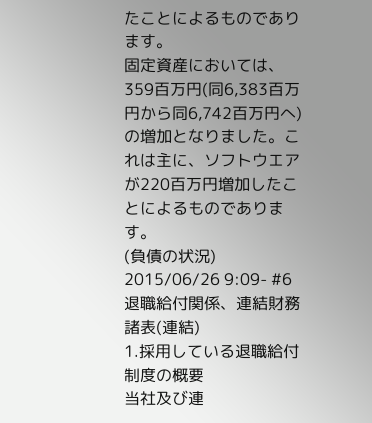たことによるものであります。
固定資産においては、359百万円(同6,383百万円から同6,742百万円へ)の増加となりました。これは主に、ソフトウエアが220百万円増加したことによるものであります。
(負債の状況)
2015/06/26 9:09- #6 退職給付関係、連結財務諸表(連結)
1.採用している退職給付制度の概要
当社及び連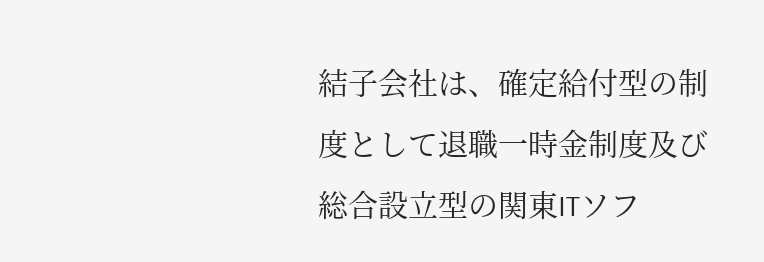結子会社は、確定給付型の制度として退職一時金制度及び総合設立型の関東ITソフ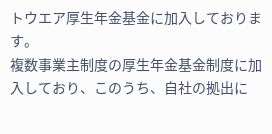トウエア厚生年金基金に加入しております。
複数事業主制度の厚生年金基金制度に加入しており、このうち、自社の拠出に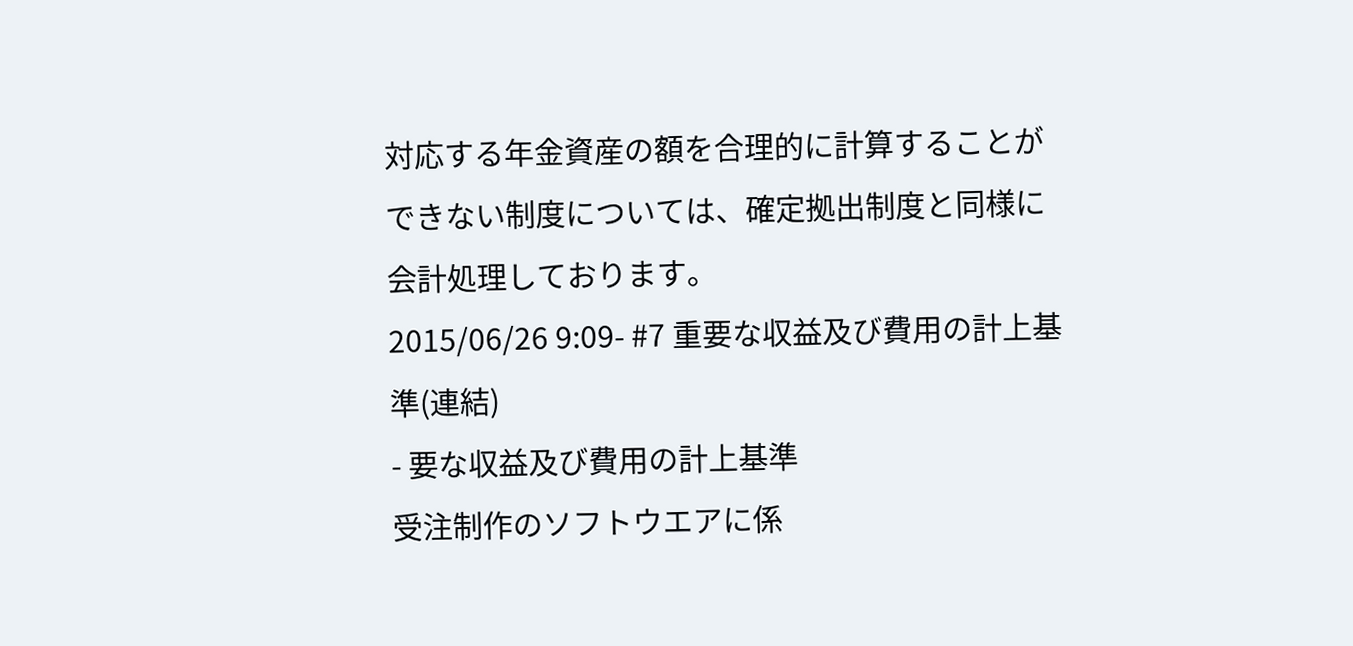対応する年金資産の額を合理的に計算することができない制度については、確定拠出制度と同様に会計処理しております。
2015/06/26 9:09- #7 重要な収益及び費用の計上基準(連結)
- 要な収益及び費用の計上基準
受注制作のソフトウエアに係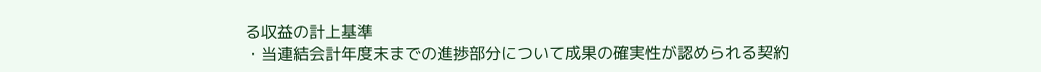る収益の計上基準
・当連結会計年度末までの進捗部分について成果の確実性が認められる契約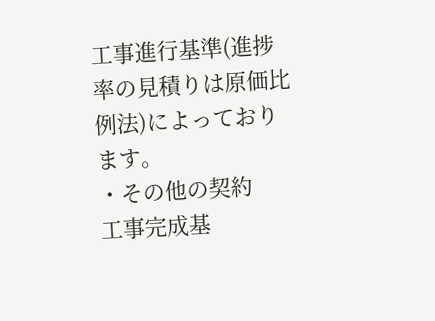工事進行基準(進捗率の見積りは原価比例法)によっております。
・その他の契約
工事完成基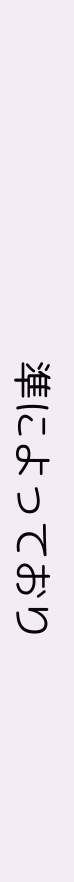準によっており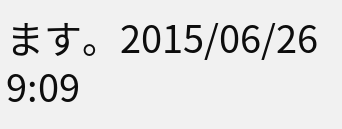ます。2015/06/26 9:09